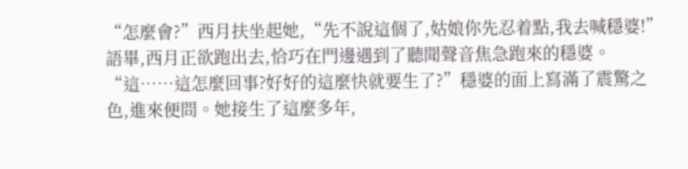“怎麼會?”西月扶坐起她,“先不說這個了,姑娘你先忍着點,我去喊穩婆!”
語畢,西月正欲跑出去,恰巧在門邊遇到了聽聞聲音焦急跑來的穩婆。
“這……這怎麼回事?好好的這麼快就要生了?”穩婆的面上寫滿了震驚之色,進來便問。她接生了這麼多年,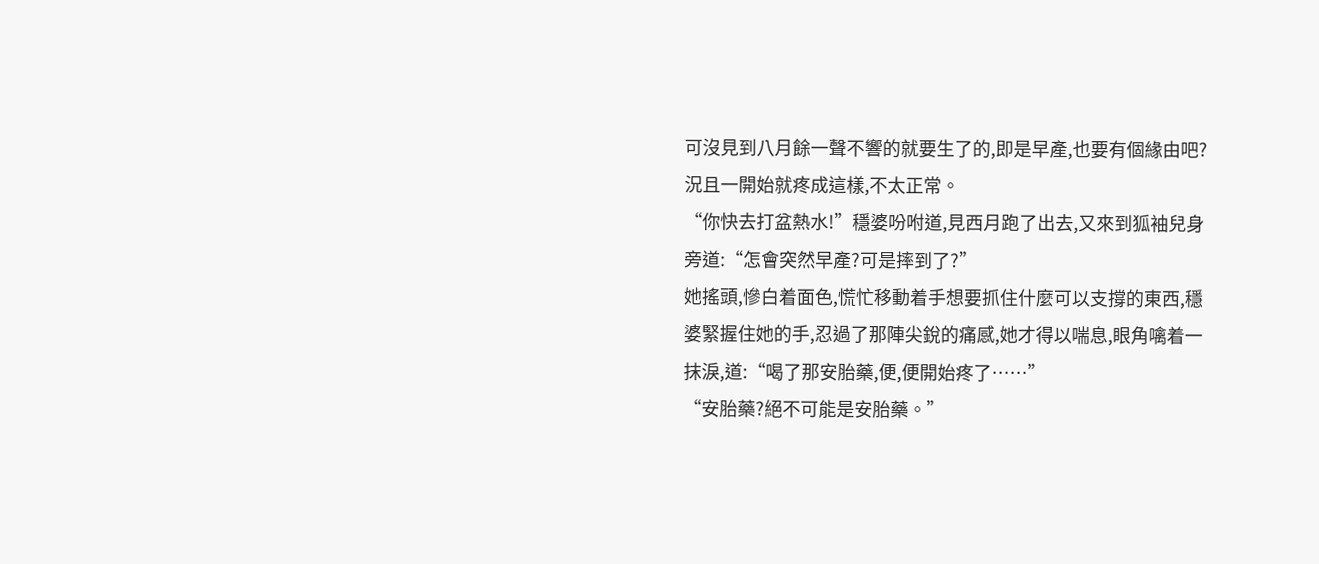可沒見到八月餘一聲不響的就要生了的,即是早產,也要有個緣由吧?況且一開始就疼成這樣,不太正常。
“你快去打盆熱水!”穩婆吩咐道,見西月跑了出去,又來到狐袖兒身旁道:“怎會突然早產?可是摔到了?”
她搖頭,慘白着面色,慌忙移動着手想要抓住什麼可以支撐的東西,穩婆緊握住她的手,忍過了那陣尖銳的痛感,她才得以喘息,眼角噙着一抹淚,道:“喝了那安胎藥,便,便開始疼了……”
“安胎藥?絕不可能是安胎藥。”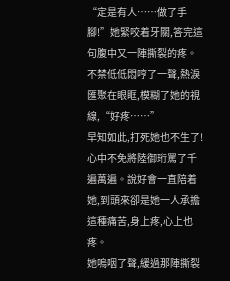“定是有人……做了手腳!”她緊咬着牙關,答完這句腹中又一陣撕裂的疼。不禁低低悶哼了一聲,熱淚匯聚在眼眶,模糊了她的視線,“好疼……”
早知如此,打死她也不生了!
心中不免將陸御珩罵了千遍萬遍。說好會一直陪着她,到頭來卻是她一人承擔這種痛苦,身上疼,心上也疼。
她嗚咽了聲,緩過那陣撕裂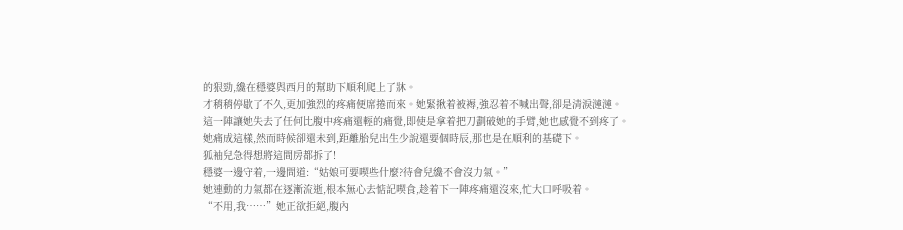的狠勁,纔在穩婆與西月的幫助下順利爬上了牀。
才稍稍停歇了不久,更加強烈的疼痛便席捲而來。她緊揪着被褥,強忍着不喊出聲,卻是清淚漣漣。
這一陣讓她失去了任何比腹中疼痛還輕的痛覺,即使是拿着把刀劃破她的手臂,她也感覺不到疼了。
她痛成這樣,然而時候卻還未到,距離胎兒出生少說還要個時辰,那也是在順利的基礎下。
狐袖兒急得想將這間房都拆了!
穩婆一邊守着,一邊問道:“姑娘可要喫些什麼?待會兒纔不會沒力氣。”
她連動的力氣都在逐漸流逝,根本無心去惦記喫食,趁着下一陣疼痛還沒來,忙大口呼吸着。
“不用,我……”她正欲拒絕,腹內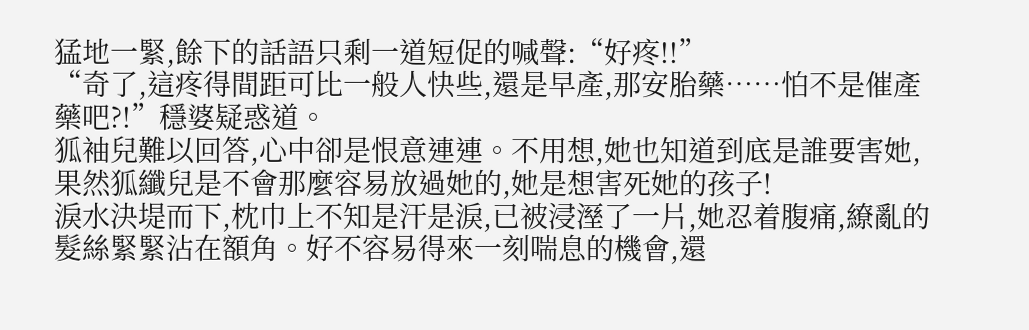猛地一緊,餘下的話語只剩一道短促的喊聲:“好疼!!”
“奇了,這疼得間距可比一般人快些,還是早產,那安胎藥……怕不是催產藥吧?!”穩婆疑惑道。
狐袖兒難以回答,心中卻是恨意連連。不用想,她也知道到底是誰要害她,果然狐纖兒是不會那麼容易放過她的,她是想害死她的孩子!
淚水決堤而下,枕巾上不知是汗是淚,已被浸溼了一片,她忍着腹痛,繚亂的髮絲緊緊沾在額角。好不容易得來一刻喘息的機會,還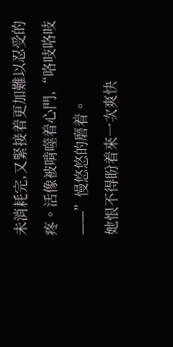未消耗完,又緊接着更加難以忍受的疼。活像被啃噬着心門,“咯吱咯吱——”慢悠悠的磨着。
她恨不得盼着來一次爽快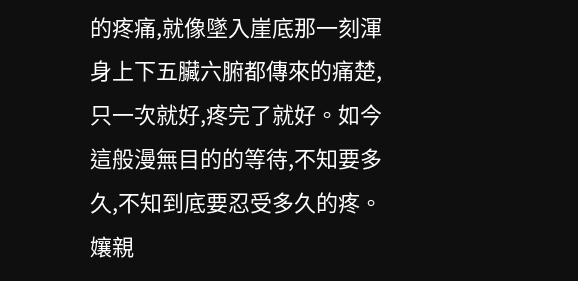的疼痛,就像墜入崖底那一刻渾身上下五臟六腑都傳來的痛楚,只一次就好,疼完了就好。如今這般漫無目的的等待,不知要多久,不知到底要忍受多久的疼。
孃親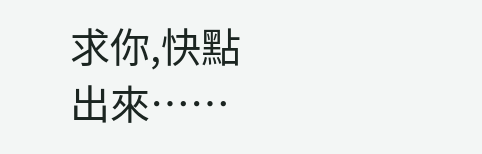求你,快點出來……